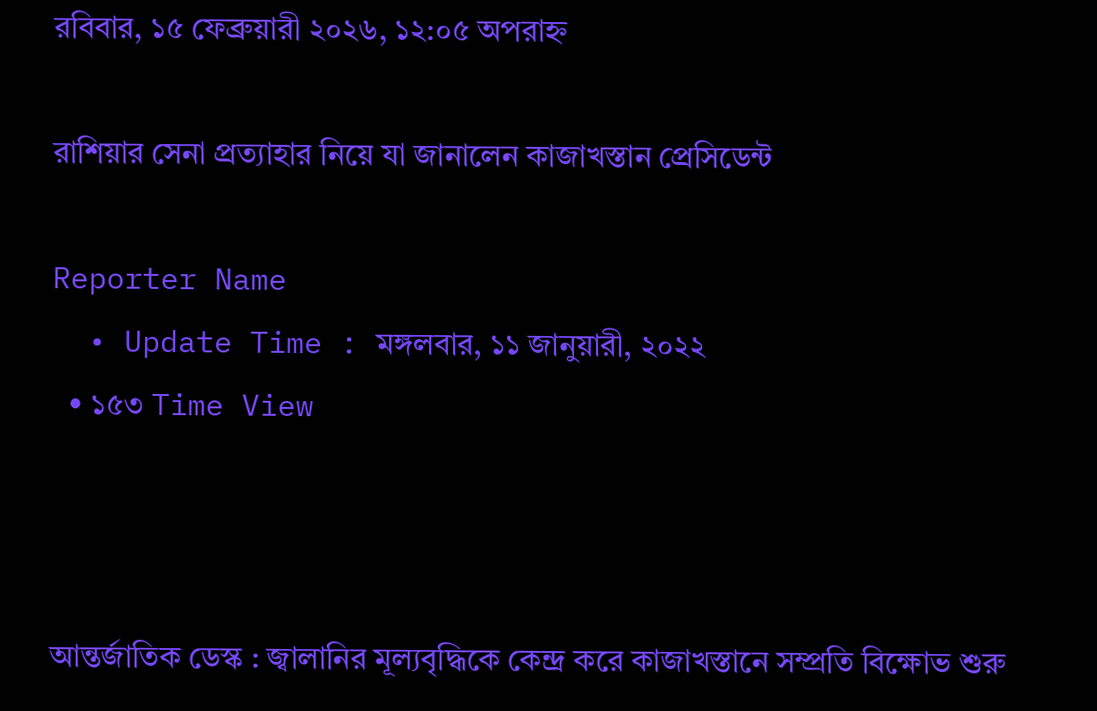রবিবার, ১৫ ফেব্রুয়ারী ২০২৬, ১২:০৫ অপরাহ্ন

রাশিয়ার সেনা প্রত্যাহার নিয়ে যা জানালেন কাজাখস্তান প্রেসিডেন্ট

Reporter Name
  • Update Time : মঙ্গলবার, ১১ জানুয়ারী, ২০২২
  • ১৫৩ Time View



আন্তর্জাতিক ডেস্ক : জ্বালানির মূল্যবৃদ্ধিকে কেন্দ্র করে কাজাখস্তানে সম্প্রতি বিক্ষোভ শুরু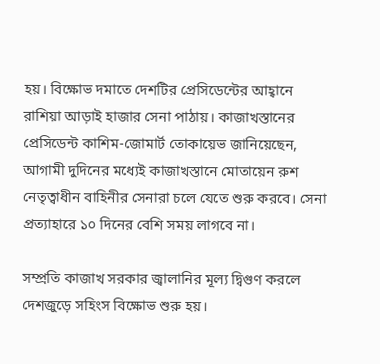হয়। বিক্ষোভ দমাতে দেশটির প্রেসিডেন্টের আহ্বানে রাশিয়া আড়াই হাজার সেনা পাঠায়। কাজাখস্তানের প্রেসিডেন্ট কাশিম-জোমার্ট তোকায়েভ জানিয়েছেন, আগামী দুদিনের মধ্যেই কাজাখস্তানে মোতায়েন রুশ নেতৃত্বাধীন বাহিনীর সেনারা চলে যেতে শুরু করবে। সেনা প্রত্যাহারে ১০ দিনের বেশি সময় লাগবে না।

সম্প্রতি কাজাখ সরকার জ্বালানির মূল্য দ্বিগুণ করলে দেশজুড়ে সহিংস বিক্ষোভ শুরু হয়।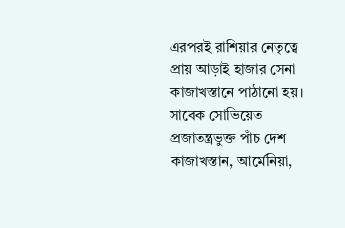এরপরই রাশিয়ার নেতৃত্বে প্রায় আড়াই হাজার সেনা কাজাখস্তানে পাঠানো হয়। সাবেক সোভিয়েত প্রজাতন্ত্রভুক্ত পাঁচ দেশ কাজাখস্তান, আর্মেনিয়া,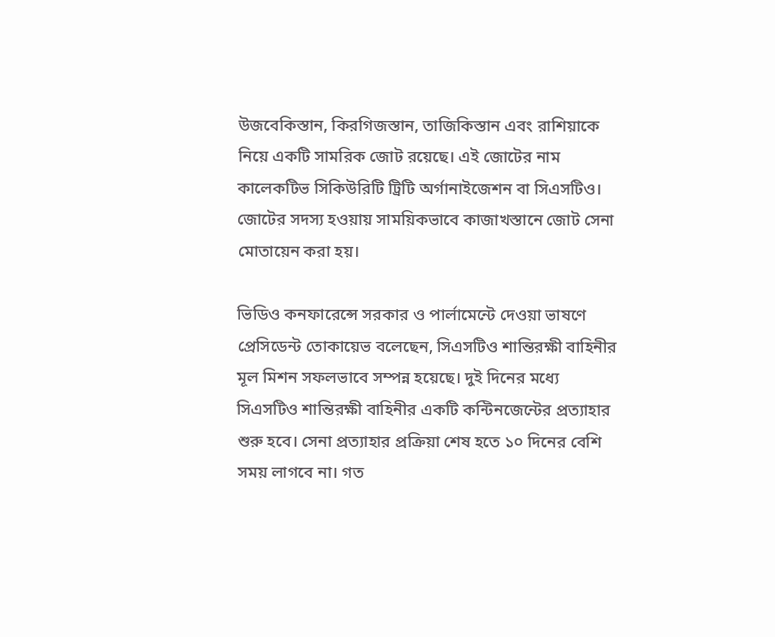উজবেকিস্তান, কিরগিজস্তান, তাজিকিস্তান এবং রাশিয়াকে নিয়ে একটি সামরিক জোট রয়েছে। এই জোটের নাম কালেকটিভ সিকিউরিটি ট্রিটি অর্গানাইজেশন বা সিএসটিও। জোটের সদস্য হওয়ায় সাময়িকভাবে কাজাখস্তানে জোট সেনা মোতায়েন করা হয়।

ভিডিও কনফারেন্সে সরকার ও পার্লামেন্টে দেওয়া ভাষণে প্রেসিডেন্ট তোকায়েভ বলেছেন, সিএসটিও শান্তিরক্ষী বাহিনীর মূল মিশন সফলভাবে সম্পন্ন হয়েছে। দুই দিনের মধ্যে সিএসটিও শান্তিরক্ষী বাহিনীর একটি কন্টিনজেন্টের প্রত্যাহার শুরু হবে। সেনা প্রত্যাহার প্রক্রিয়া শেষ হতে ১০ দিনের বেশি সময় লাগবে না। গত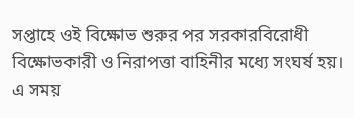সপ্তাহে ওই বিক্ষোভ শুরুর পর সরকারবিরোধী বিক্ষোভকারী ও নিরাপত্তা বাহিনীর মধ্যে সংঘর্ষ হয়। এ সময়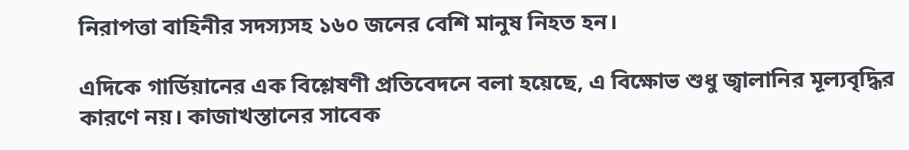নিরাপত্তা বাহিনীর সদস্যসহ ১৬০ জনের বেশি মানুষ নিহত হন।

এদিকে গার্ডিয়ানের এক বিশ্লেষণী প্রতিবেদনে বলা হয়েছে, এ বিক্ষোভ শুধু জ্বালানির মূল্যবৃদ্ধির কারণে নয়। কাজাখস্তানের সাবেক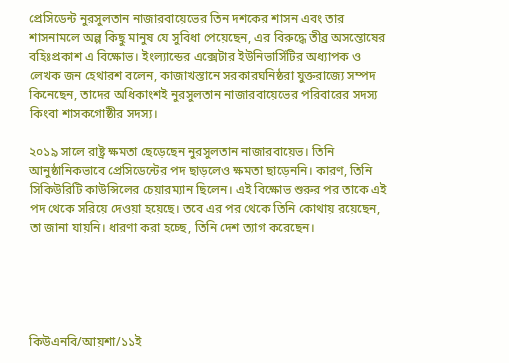প্রেসিডেন্ট নুরসুলতান নাজারবায়েভের তিন দশকের শাসন এবং তার শাসনামলে অল্প কিছু মানুষ যে সুবিধা পেয়েছেন, এর বিরুদ্ধে তীব্র অসন্তোষের বহিঃপ্রকাশ এ বিক্ষোভ। ইংল্যান্ডের এক্সেটার ইউনিভার্সিটির অধ্যাপক ও  লেখক জন হেথারশ বলেন, কাজাখস্তানে সরকারঘনিষ্ঠরা যুক্তরাজ্যে সম্পদ কিনেছেন, তাদের অধিকাংশই নুরসুলতান নাজারবায়েভের পরিবারের সদস্য কিংবা শাসকগোষ্ঠীর সদস্য।

২০১৯ সালে রাষ্ট্র ক্ষমতা ছেড়েছেন নুরসুলতান নাজারবায়েভ। তিনি আনুষ্ঠানিকভাবে প্রেসিডেন্টের পদ ছাড়লেও ক্ষমতা ছাড়েননি। কারণ, তিনি সিকিউরিটি কাউন্সিলের চেয়ারম্যান ছিলেন। এই বিক্ষোভ শুরুর পর তাকে এই পদ থেকে সরিয়ে দেওয়া হয়েছে। তবে এর পর থেকে তিনি কোথায় রয়েছেন, তা জানা যায়নি। ধারণা করা হচ্ছে, তিনি দেশ ত্যাগ করেছেন।





কিউএনবি/আয়শা/১১ই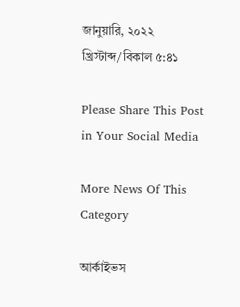জানুয়ারি, ২০২২ খ্রিস্টাব্দ/বিকাল ৫:৪১

Please Share This Post in Your Social Media

More News Of This Category

আর্কাইভস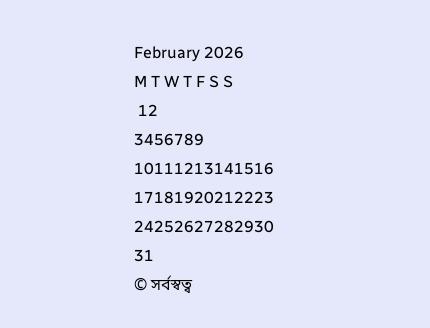February 2026
M T W T F S S
 12
3456789
10111213141516
17181920212223
24252627282930
31
© সর্বস্বত্ব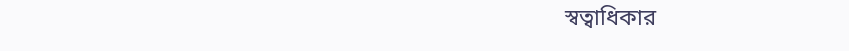স্বত্বাধিকার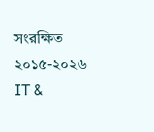সংরক্ষিত ২০১৫-২০২৬
IT &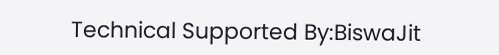Technical Supported By:BiswaJit